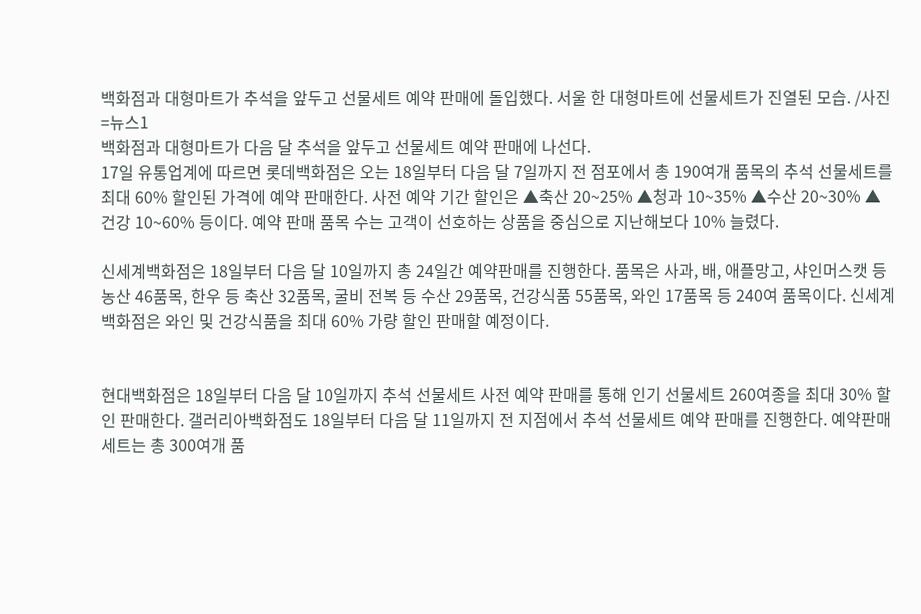백화점과 대형마트가 추석을 앞두고 선물세트 예약 판매에 돌입했다. 서울 한 대형마트에 선물세트가 진열된 모습. /사진=뉴스1
백화점과 대형마트가 다음 달 추석을 앞두고 선물세트 예약 판매에 나선다.
17일 유통업계에 따르면 롯데백화점은 오는 18일부터 다음 달 7일까지 전 점포에서 총 190여개 품목의 추석 선물세트를 최대 60% 할인된 가격에 예약 판매한다. 사전 예약 기간 할인은 ▲축산 20~25% ▲청과 10~35% ▲수산 20~30% ▲건강 10~60% 등이다. 예약 판매 품목 수는 고객이 선호하는 상품을 중심으로 지난해보다 10% 늘렸다.

신세계백화점은 18일부터 다음 달 10일까지 총 24일간 예약판매를 진행한다. 품목은 사과, 배, 애플망고, 샤인머스캣 등 농산 46품목, 한우 등 축산 32품목, 굴비 전복 등 수산 29품목, 건강식품 55품목, 와인 17품목 등 240여 품목이다. 신세계백화점은 와인 및 건강식품을 최대 60% 가량 할인 판매할 예정이다.


현대백화점은 18일부터 다음 달 10일까지 추석 선물세트 사전 예약 판매를 통해 인기 선물세트 260여종을 최대 30% 할인 판매한다. 갤러리아백화점도 18일부터 다음 달 11일까지 전 지점에서 추석 선물세트 예약 판매를 진행한다. 예약판매 세트는 총 300여개 품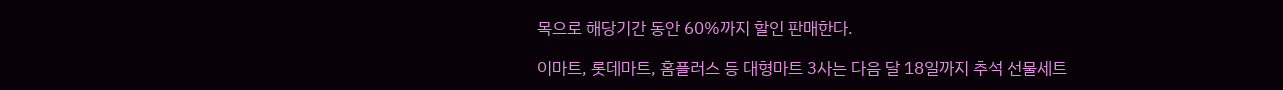목으로 해당기간 동안 60%까지 할인 판매한다.

이마트, 롯데마트, 홈플러스 등 대형마트 3사는 다음 달 18일까지 추석 선물세트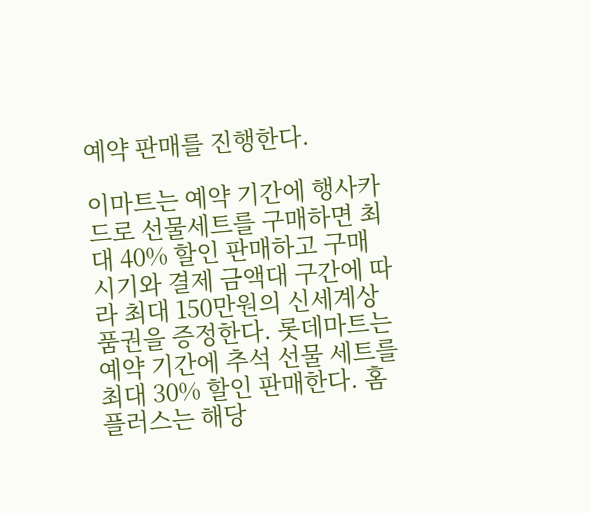예약 판매를 진행한다.

이마트는 예약 기간에 행사카드로 선물세트를 구매하면 최대 40% 할인 판매하고 구매 시기와 결제 금액대 구간에 따라 최대 150만원의 신세계상품권을 증정한다. 롯데마트는 예약 기간에 추석 선물 세트를 최대 30% 할인 판매한다. 홈플러스는 해당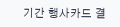기간 행사카드 결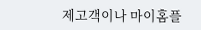제고객이나 마이홈플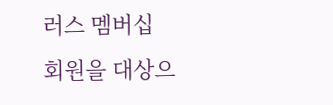러스 멤버십 회원을 대상으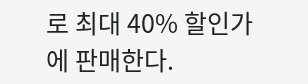로 최대 40% 할인가에 판매한다.